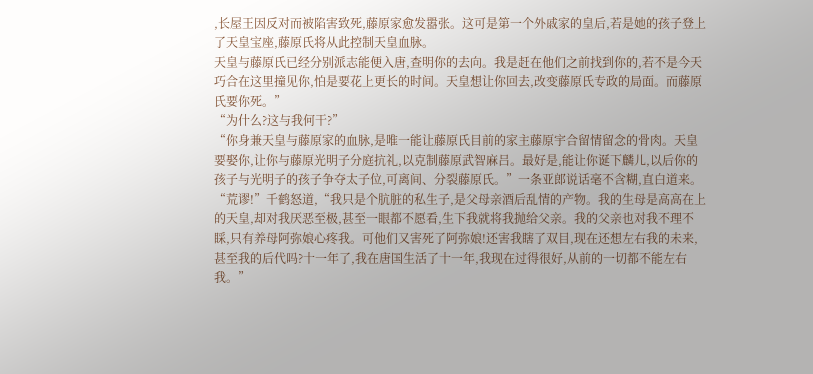,长屋王因反对而被陷害致死,藤原家愈发嚣张。这可是第一个外戚家的皇后,若是她的孩子登上了天皇宝座,藤原氏将从此控制天皇血脉。
天皇与藤原氏已经分别派志能便入唐,查明你的去向。我是赶在他们之前找到你的,若不是今天巧合在这里撞见你,怕是要花上更长的时间。天皇想让你回去,改变藤原氏专政的局面。而藤原氏要你死。”
“为什么?这与我何干?”
“你身兼天皇与藤原家的血脉,是唯一能让藤原氏目前的家主藤原宇合留情留念的骨肉。天皇要娶你,让你与藤原光明子分庭抗礼,以克制藤原武智麻吕。最好是,能让你诞下麟儿,以后你的孩子与光明子的孩子争夺太子位,可离间、分裂藤原氏。”一条亚郎说话毫不含糊,直白道来。
“荒谬!”千鹤怒道,“我只是个肮脏的私生子,是父母亲酒后乱情的产物。我的生母是高高在上的天皇,却对我厌恶至极,甚至一眼都不愿看,生下我就将我抛给父亲。我的父亲也对我不理不睬,只有养母阿弥娘心疼我。可他们又害死了阿弥娘!还害我瞎了双目,现在还想左右我的未来,甚至我的后代吗?十一年了,我在唐国生活了十一年,我现在过得很好,从前的一切都不能左右我。”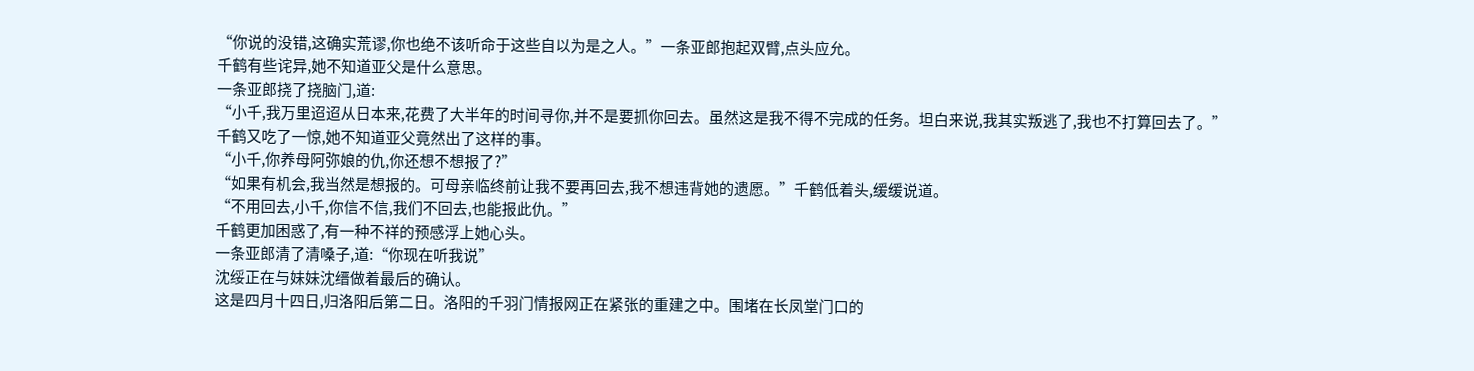“你说的没错,这确实荒谬,你也绝不该听命于这些自以为是之人。”一条亚郎抱起双臂,点头应允。
千鹤有些诧异,她不知道亚父是什么意思。
一条亚郎挠了挠脑门,道:
“小千,我万里迢迢从日本来,花费了大半年的时间寻你,并不是要抓你回去。虽然这是我不得不完成的任务。坦白来说,我其实叛逃了,我也不打算回去了。”
千鹤又吃了一惊,她不知道亚父竟然出了这样的事。
“小千,你养母阿弥娘的仇,你还想不想报了?”
“如果有机会,我当然是想报的。可母亲临终前让我不要再回去,我不想违背她的遗愿。”千鹤低着头,缓缓说道。
“不用回去,小千,你信不信,我们不回去,也能报此仇。”
千鹤更加困惑了,有一种不祥的预感浮上她心头。
一条亚郎清了清嗓子,道:“你现在听我说”
沈绥正在与妹妹沈缙做着最后的确认。
这是四月十四日,归洛阳后第二日。洛阳的千羽门情报网正在紧张的重建之中。围堵在长凤堂门口的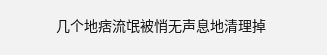几个地痞流氓被悄无声息地清理掉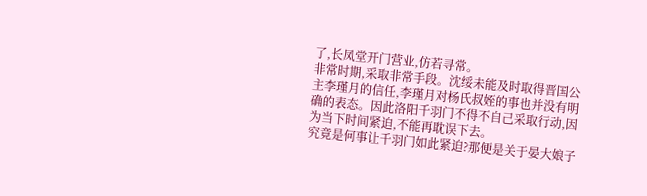了,长凤堂开门营业,仿若寻常。
非常时期,采取非常手段。沈绥未能及时取得晋国公主李瑾月的信任,李瑾月对杨氏叔姪的事也并没有明确的表态。因此洛阳千羽门不得不自己采取行动,因为当下时间紧迫,不能再耽误下去。
究竟是何事让千羽门如此紧迫?那便是关于晏大娘子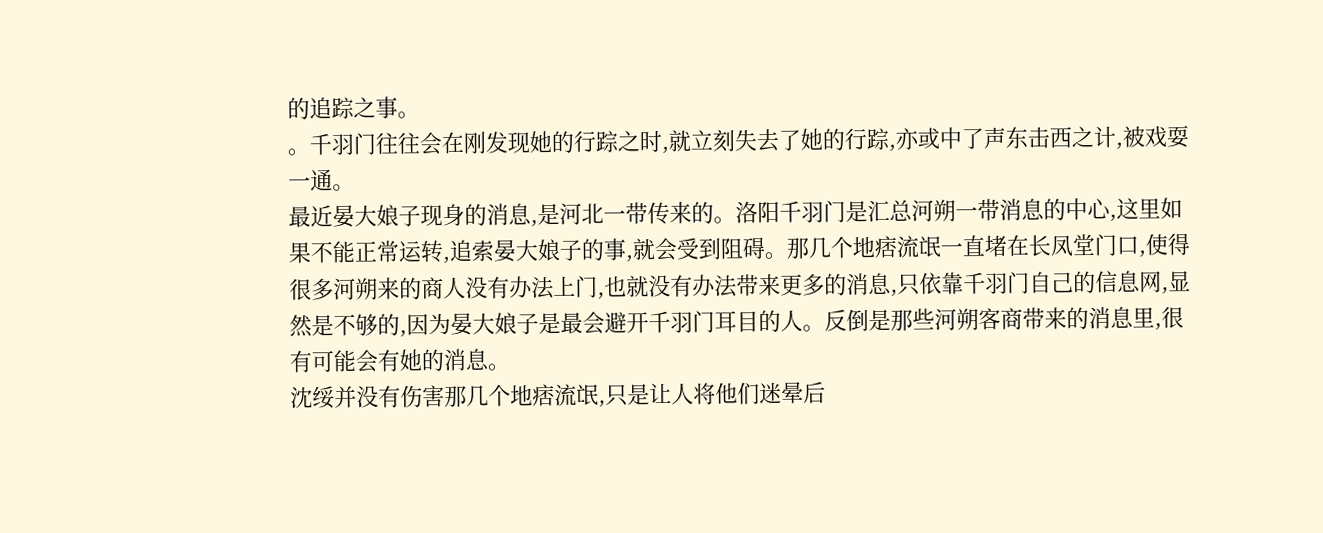的追踪之事。
。千羽门往往会在刚发现她的行踪之时,就立刻失去了她的行踪,亦或中了声东击西之计,被戏耍一通。
最近晏大娘子现身的消息,是河北一带传来的。洛阳千羽门是汇总河朔一带消息的中心,这里如果不能正常运转,追索晏大娘子的事,就会受到阻碍。那几个地痞流氓一直堵在长凤堂门口,使得很多河朔来的商人没有办法上门,也就没有办法带来更多的消息,只依靠千羽门自己的信息网,显然是不够的,因为晏大娘子是最会避开千羽门耳目的人。反倒是那些河朔客商带来的消息里,很有可能会有她的消息。
沈绥并没有伤害那几个地痞流氓,只是让人将他们迷晕后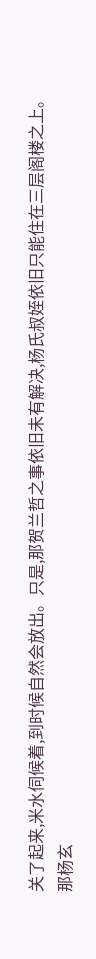关了起来,米水伺候着,到时候自然会放出。只是,那贺兰哲之事依旧未有解决,杨氏叔姪依旧只能住在三层阁楼之上。
那杨玄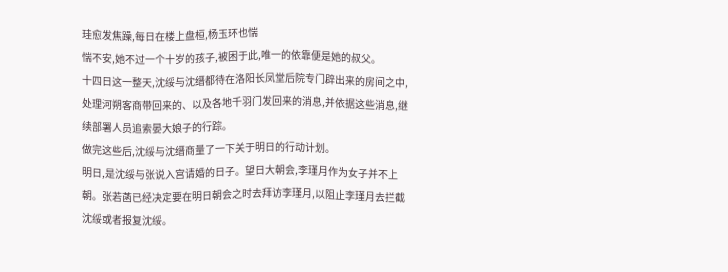珪愈发焦躁,每日在楼上盘桓,杨玉环也惴
惴不安,她不过一个十岁的孩子,被困于此,唯一的依靠便是她的叔父。
十四日这一整天,沈绥与沈缙都待在洛阳长凤堂后院专门辟出来的房间之中,处理河朔客商带回来的、以及各地千羽门发回来的消息,并依据这些消息,继续部署人员追索晏大娘子的行踪。
做完这些后,沈绥与沈缙商量了一下关于明日的行动计划。
明日,是沈绥与张说入宫请婚的日子。望日大朝会,李瑾月作为女子并不上朝。张若菡已经决定要在明日朝会之时去拜访李瑾月,以阻止李瑾月去拦截沈绥或者报复沈绥。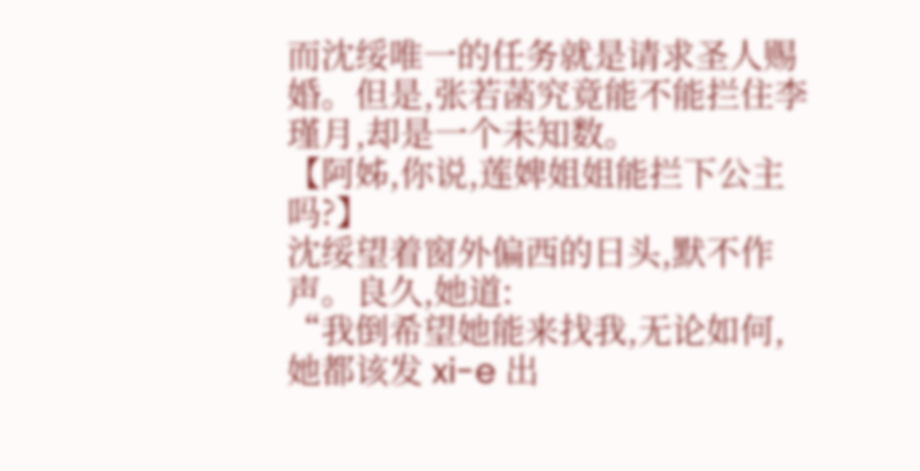而沈绥唯一的任务就是请求圣人赐婚。但是,张若菡究竟能不能拦住李瑾月,却是一个未知数。
【阿姊,你说,莲婢姐姐能拦下公主吗?】
沈绥望着窗外偏西的日头,默不作声。良久,她道:
“我倒希望她能来找我,无论如何,她都该发 xi-e 出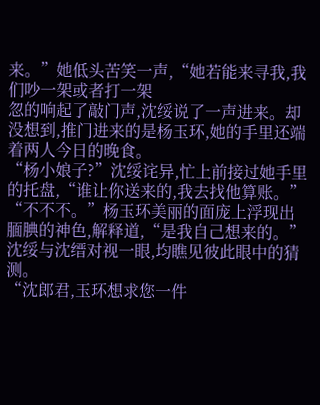来。”她低头苦笑一声,“她若能来寻我,我们吵一架或者打一架
忽的响起了敲门声,沈绥说了一声进来。却没想到,推门进来的是杨玉环,她的手里还端着两人今日的晚食。
“杨小娘子?”沈绥诧异,忙上前接过她手里的托盘,“谁让你送来的,我去找他算账。”
“不不不。”杨玉环美丽的面庞上浮现出腼腆的神色,解释道,“是我自己想来的。”
沈绥与沈缙对视一眼,均瞧见彼此眼中的猜测。
“沈郎君,玉环想求您一件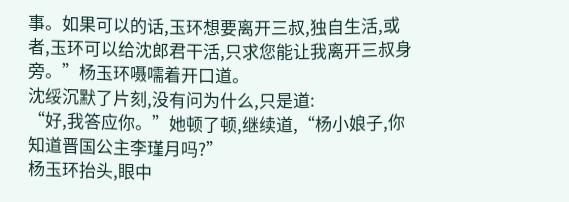事。如果可以的话,玉环想要离开三叔,独自生活,或者,玉环可以给沈郎君干活,只求您能让我离开三叔身旁。”杨玉环嗫嚅着开口道。
沈绥沉默了片刻,没有问为什么,只是道:
“好,我答应你。”她顿了顿,继续道,“杨小娘子,你知道晋国公主李瑾月吗?”
杨玉环抬头,眼中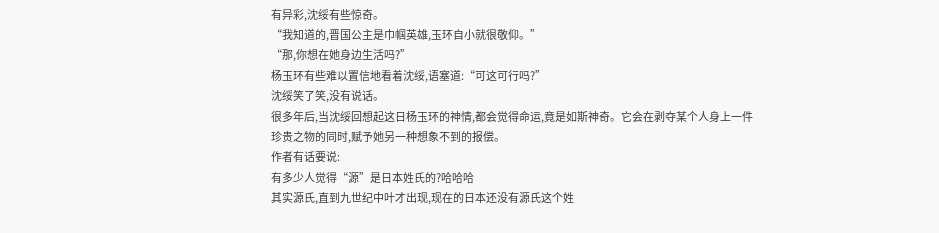有异彩,沈绥有些惊奇。
“我知道的,晋国公主是巾帼英雄,玉环自小就很敬仰。”
“那,你想在她身边生活吗?”
杨玉环有些难以置信地看着沈绥,语塞道:“可这可行吗?”
沈绥笑了笑,没有说话。
很多年后,当沈绥回想起这日杨玉环的神情,都会觉得命运,竟是如斯神奇。它会在剥夺某个人身上一件珍贵之物的同时,赋予她另一种想象不到的报偿。
作者有话要说:
有多少人觉得“源”是日本姓氏的?哈哈哈
其实源氏,直到九世纪中叶才出现,现在的日本还没有源氏这个姓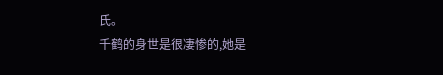氏。
千鹤的身世是很凄惨的,她是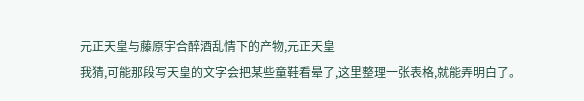元正天皇与藤原宇合醉酒乱情下的产物,元正天皇
我猜,可能那段写天皇的文字会把某些童鞋看晕了,这里整理一张表格,就能弄明白了。